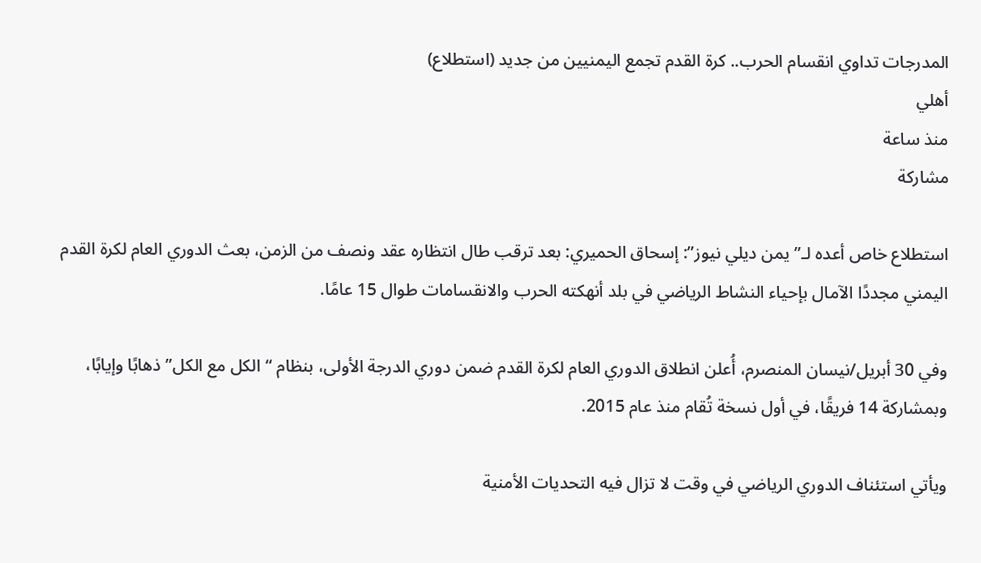المدرجات تداوي انقسام الحرب.. كرة القدم تجمع اليمنيين من جديد (استطلاع)
أهلي
منذ ساعة
مشاركة

استطلاع خاص أعده لـ”يمن ديلي نيوز”: إسحاق الحميري: بعد ترقب طال انتظاره عقد ونصف من الزمن، بعث الدوري العام لكرة القدم اليمني مجددًا الآمال بإحياء النشاط الرياضي في بلد أنهكته الحرب والانقسامات طوال 15 عامًا.

وفي 30 أبريل/نيسان المنصرم، أُعلن انطلاق الدوري العام لكرة القدم ضمن دوري الدرجة الأولى، بنظام “الكل مع الكل” ذهابًا وإيابًا، وبمشاركة 14 فريقًا، في أول نسخة تُقام منذ عام 2015.

ويأتي استئناف الدوري الرياضي في وقت لا تزال فيه التحديات الأمنية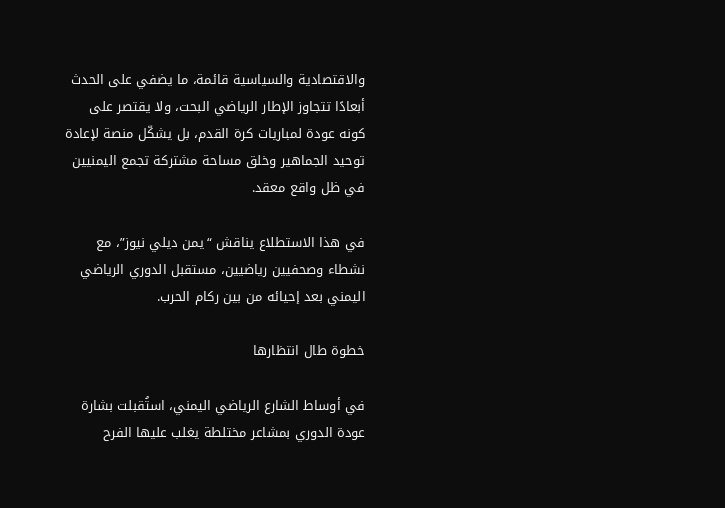والاقتصادية والسياسية قائمة، ما يضفي على الحدث أبعادًا تتجاوز الإطار الرياضي البحت، ولا يقتصر على كونه عودة لمباريات كرة القدم، بل يشكّل منصة لإعادة توحيد الجماهير وخلق مساحة مشتركة تجمع اليمنيين في ظل واقع معقد.

في هذا الاستطلاع يناقش “يمن ديلي نيوز”، مع نشطاء وصحفيين رياضيين، مستقبل الدوري الرياضي اليمني بعد إحيائه من بين ركام الحرب.

خطوة طال انتظارها

في أوساط الشارع الرياضي اليمني، استُقبلت بشارة عودة الدوري بمشاعر مختلطة يغلب عليها الفرح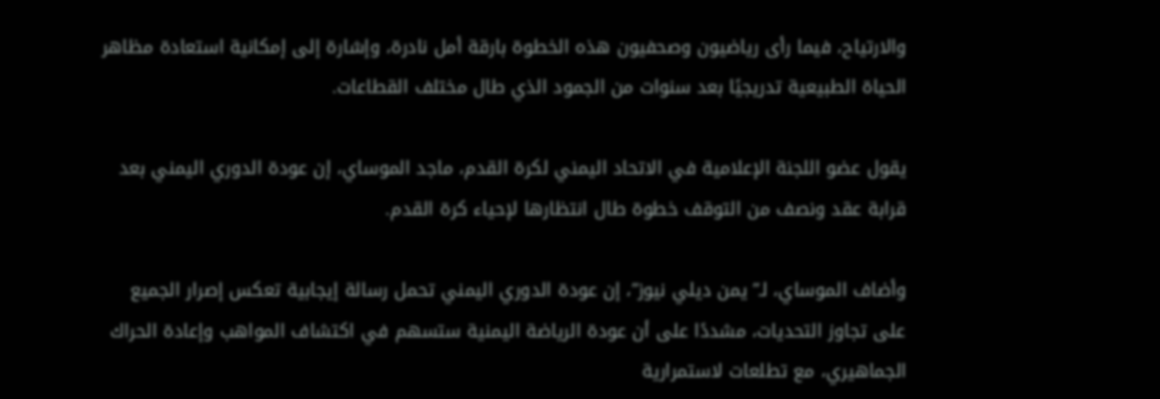والارتياح، فيما رأى رياضيون وصحفيون هذه الخطوة بارقة أمل نادرة، وإشارة إلى إمكانية استعادة مظاهر الحياة الطبيعية تدريجيًا بعد سنوات من الجمود الذي طال مختلف القطاعات.

يقول عضو اللجنة الإعلامية في الاتحاد اليمني لكرة القدم، ماجد الموساي، إن عودة الدوري اليمني بعد قرابة عقد ونصف من التوقف خطوة طال انتظارها لإحياء كرة القدم.

وأضاف الموساي، لـ”يمن ديلي نيوز”، إن عودة الدوري اليمني تحمل رسالة إيجابية تعكس إصرار الجميع على تجاوز التحديات، مشددًا على أن عودة الرياضة اليمنية ستسهم في اكتشاف المواهب وإعادة الحراك الجماهيري، مع تطلعات لاستمرارية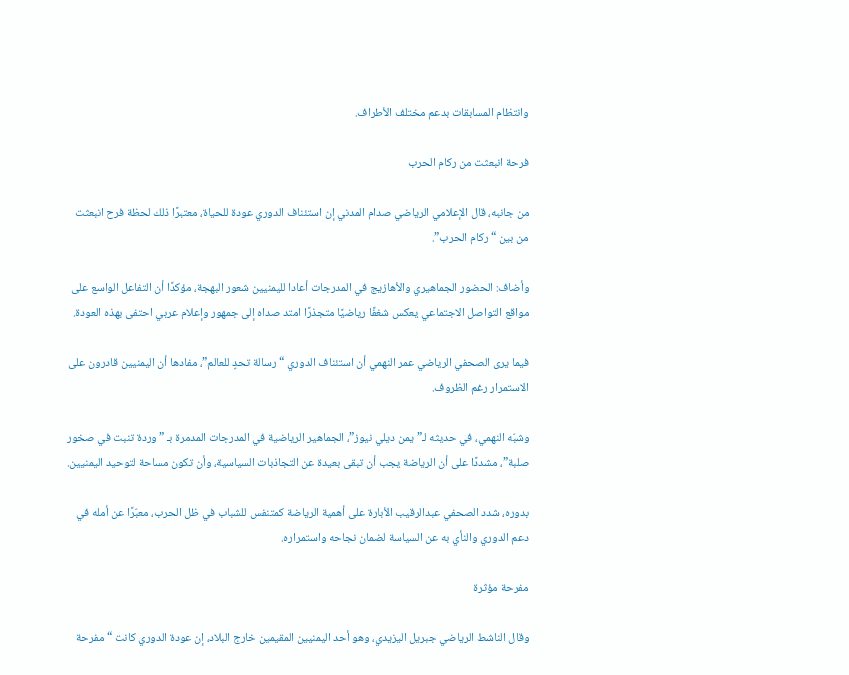وانتظام المسابقات بدعم مختلف الأطراف.

فرحة انبعثت من ركام الحرب

من جانبه، قال الإعلامي الرياضي صدام المدني إن استئناف الدوري عودة للحياة، معتبرًا ذلك لحظة فرح انبعثت من بين “ركام الحرب”.

وأضاف: الحضور الجماهيري والأهازيج في المدرجات أعادا لليمنيين شعور البهجة، مؤكدًا أن التفاعل الواسع على مواقع التواصل الاجتماعي يعكس شغفًا رياضيًا متجذرًا امتد صداه إلى جمهور وإعلام عربي احتفى بهذه العودة.

فيما يرى الصحفي الرياضي عمر النهمي أن استئناف الدوري “رسالة تحدٍ للعالم”، مفادها أن اليمنيين قادرون على الاستمرار رغم الظروف.

وشبّه النهمي، في حديثه لـ”يمن ديلي نيوز”، الجماهير الرياضية في المدرجات المدمرة بـ ”وردة تنبت في صخور صلبة”، مشددًا على أن الرياضة يجب أن تبقى بعيدة عن التجاذبات السياسية، وأن تكون مساحة لتوحيد اليمنيين.

بدوره، شدد الصحفي عبدالرقيب الأبارة على أهمية الرياضة كمتنفس للشباب في ظل الحرب، معبّرًا عن أمله في دعم الدوري والنأي به عن السياسة لضمان نجاحه واستمراره.

مفرحة مؤثرة

وقال الناشط الرياضي جبريل اليزيدي، وهو أحد اليمنيين المقيمين خارج البلاد، إن عودة الدوري كانت “مفرحة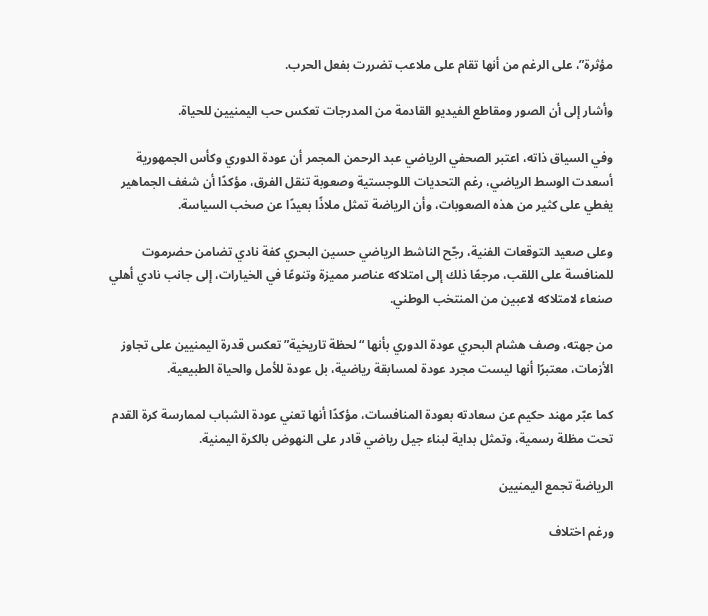مؤثرة”، على الرغم من أنها تقام على ملاعب تضررت بفعل الحرب.

وأشار إلى أن الصور ومقاطع الفيديو القادمة من المدرجات تعكس حب اليمنيين للحياة.

وفي السياق ذاته، اعتبر الصحفي الرياضي عبد الرحمن المجمر أن عودة الدوري وكأس الجمهورية أسعدت الوسط الرياضي، رغم التحديات اللوجستية وصعوبة تنقل الفرق، مؤكدًا أن شغف الجماهير يغطي على كثير من هذه الصعوبات، وأن الرياضة تمثل ملاذًا بعيدًا عن صخب السياسة.

وعلى صعيد التوقعات الفنية، رجّح الناشط الرياضي حسين البحري كفة نادي تضامن حضرموت للمنافسة على اللقب، مرجعًا ذلك إلى امتلاكه عناصر مميزة وتنوعًا في الخيارات، إلى جانب نادي أهلي صنعاء لامتلاكه لاعبين من المنتخب الوطني.

من جهته، وصف هشام البحري عودة الدوري بأنها “لحظة تاريخية” تعكس قدرة اليمنيين على تجاوز الأزمات، معتبرًا أنها ليست مجرد عودة لمسابقة رياضية، بل عودة للأمل والحياة الطبيعية.

كما عبّر مهند حكيم عن سعادته بعودة المنافسات، مؤكدًا أنها تعني عودة الشباب لممارسة كرة القدم تحت مظلة رسمية، وتمثل بداية لبناء جيل رياضي قادر على النهوض بالكرة اليمنية.

الرياضة تجمع اليمنيين

ورغم اختلاف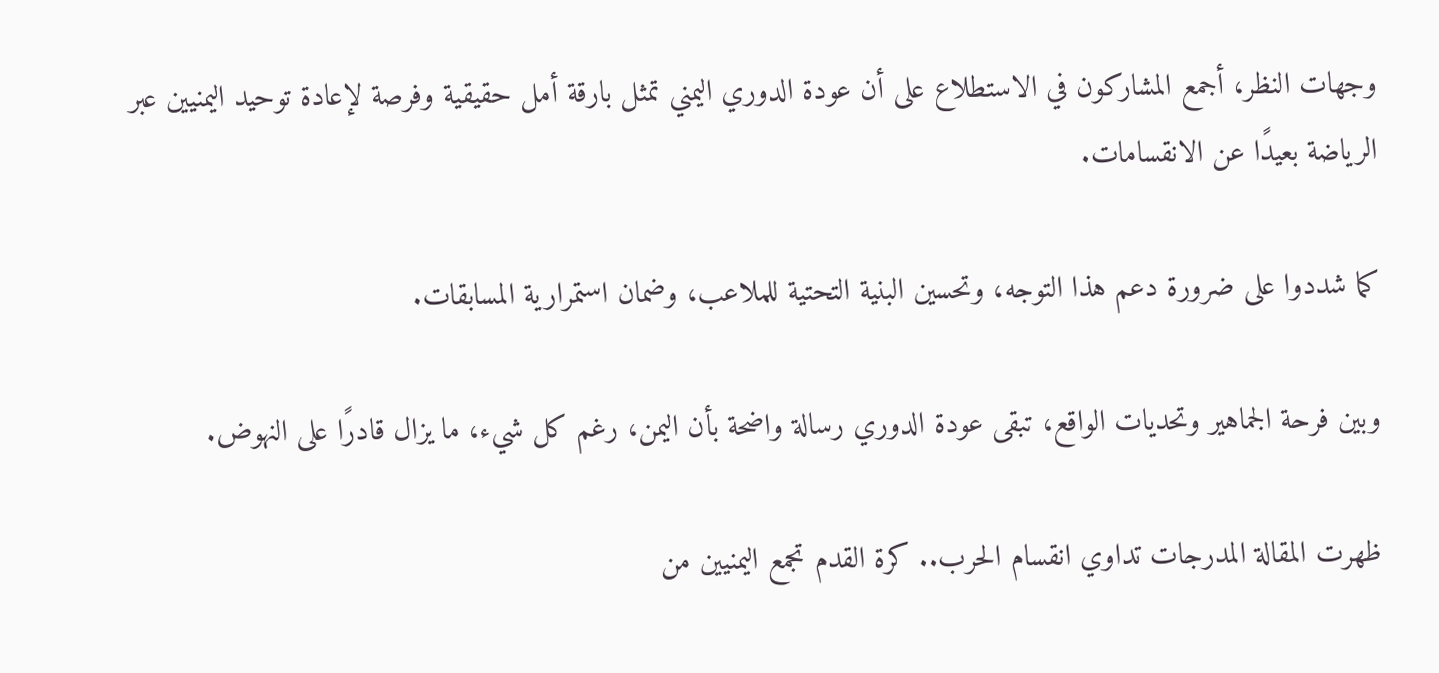وجهات النظر، أجمع المشاركون في الاستطلاع على أن عودة الدوري اليمني تمثل بارقة أمل حقيقية وفرصة لإعادة توحيد اليمنيين عبر الرياضة بعيدًا عن الانقسامات.

كما شددوا على ضرورة دعم هذا التوجه، وتحسين البنية التحتية للملاعب، وضمان استمرارية المسابقات.

وبين فرحة الجماهير وتحديات الواقع، تبقى عودة الدوري رسالة واضحة بأن اليمن، رغم كل شيء، ما يزال قادرًا على النهوض.

ظهرت المقالة المدرجات تداوي انقسام الحرب.. كرة القدم تجمع اليمنيين من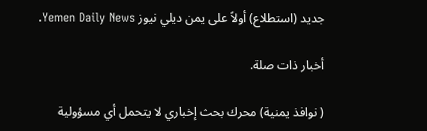جديد (استطلاع) أولاً على يمن ديلي نيوز Yemen Daily News.

أخبار ذات صلة.

( نوافذ يمنية) محرك بحث إخباري لا يتحمل أي مسؤولية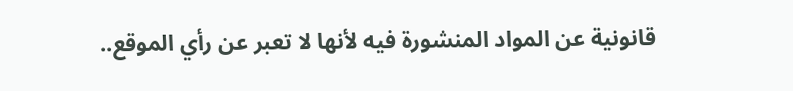قانونية عن المواد المنشورة فيه لأنها لا تعبر عن رأي الموقع..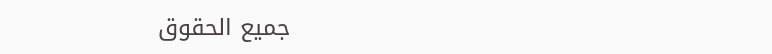جميع الحقوق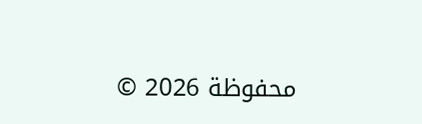محفوظة 2026 ©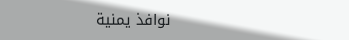نوافذ يمنية